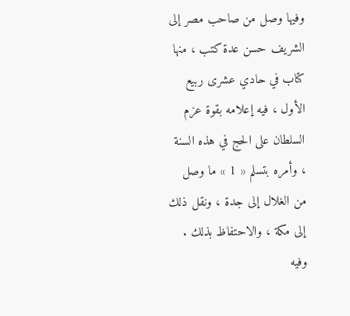وفيها وصل من صاحب مصر إلى الشريف حسن عدة كتب ، منها كتاب في حادي عشرى ربيع الأول ، فيه إعلامه بقوة عزم السلطان على الحج في هذه السنة ، وأمره بتسلم « 1 » ما وصل من الغلال إلى جدة ، ونقل ذلك إلى مكة ، والاحتفاظ بذلك .
وفيه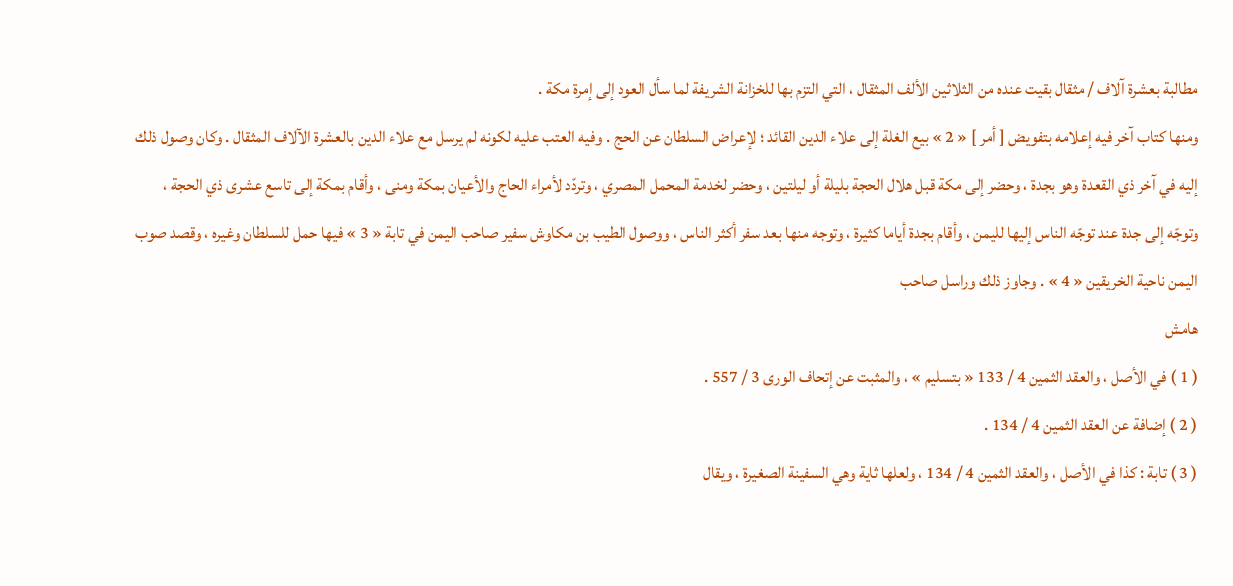مطالبة بعشرة آلاف / مثقال بقيت عنده من الثلاثين الألف المثقال ، التي التزم بها للخزانة الشريفة لما سأل العود إلى إمرة مكة .
ومنها كتاب آخر فيه إعلامه بتفويض [ أمر ] « 2 » بيع الغلة إلى علاء الدين القائد ؛ لإعراض السلطان عن الحج . وفيه العتب عليه لكونه لم يرسل مع علاء الدين بالعشرة الآلاف المثقال . وكان وصول ذلك إليه في آخر ذي القعدة وهو بجدة ، وحضر إلى مكة قبل هلال الحجة بليلة أو ليلتين ، وحضر لخدمة المحمل المصري ، وتردّد لأمراء الحاج والأعيان بمكة ومنى ، وأقام بمكة إلى تاسع عشرى ذي الحجة ، وتوجّه إلى جدة عند توجّه الناس إليها لليمن ، وأقام بجدة أياما كثيرة ، وتوجه منها بعد سفر أكثر الناس ، ووصول الطيب بن مكاوش سفير صاحب اليمن في تابة « 3 » فيها حمل للسلطان وغيره ، وقصد صوب اليمن ناحية الخريقين « 4 » . وجاوز ذلك وراسل صاحب
هامش
( 1 ) في الأصل ، والعقد الثمين 4 / 133 « بتسليم » ، والمثبت عن إتحاف الورى 3 / 557 .
( 2 ) إضافة عن العقد الثمين 4 / 134 .
( 3 ) تابة : كذا في الأصل ، والعقد الثمين 4 / 134 ، ولعلها ثاية وهي السفينة الصغيرة ، ويقال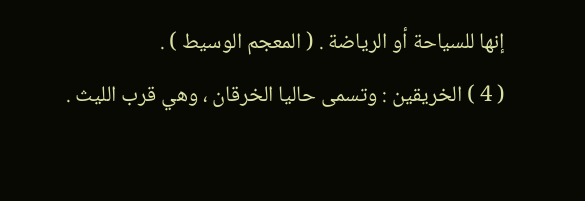إنها للسياحة أو الرياضة . ( المعجم الوسيط ) .
( 4 ) الخريقين : وتسمى حاليا الخرقان ، وهي قرب الليث .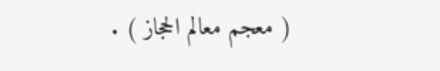( معجم معالم الحجاز ) .